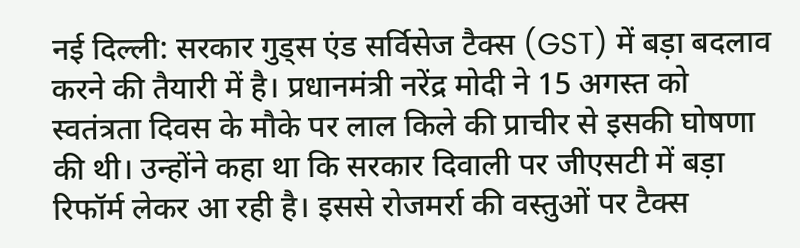नई दिल्ली: सरकार गुड्स एंड सर्विसेज टैक्स (GST) में बड़ा बदलाव करने की तैयारी में है। प्रधानमंत्री नरेंद्र मोदी ने 15 अगस्त को स्वतंत्रता दिवस के मौके पर लाल किले की प्राचीर से इसकी घोषणा की थी। उन्होंने कहा था कि सरकार दिवाली पर जीएसटी में बड़ा रिफॉर्म लेकर आ रही है। इससे रोजमर्रा की वस्तुओं पर टैक्स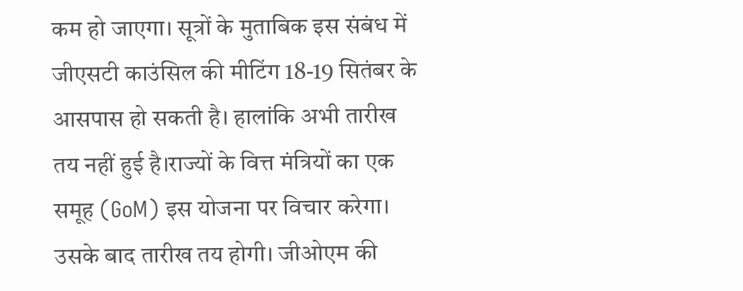कम हो जाएगा। सूत्रों के मुताबिक इस संबंध में जीएसटी काउंसिल की मीटिंग 18-19 सितंबर के आसपास हो सकती है। हालांकि अभी तारीख तय नहीं हुई है।राज्यों के वित्त मंत्रियों का एक समूह (GoM) इस योजना पर विचार करेगा। उसके बाद तारीख तय होगी। जीओएम की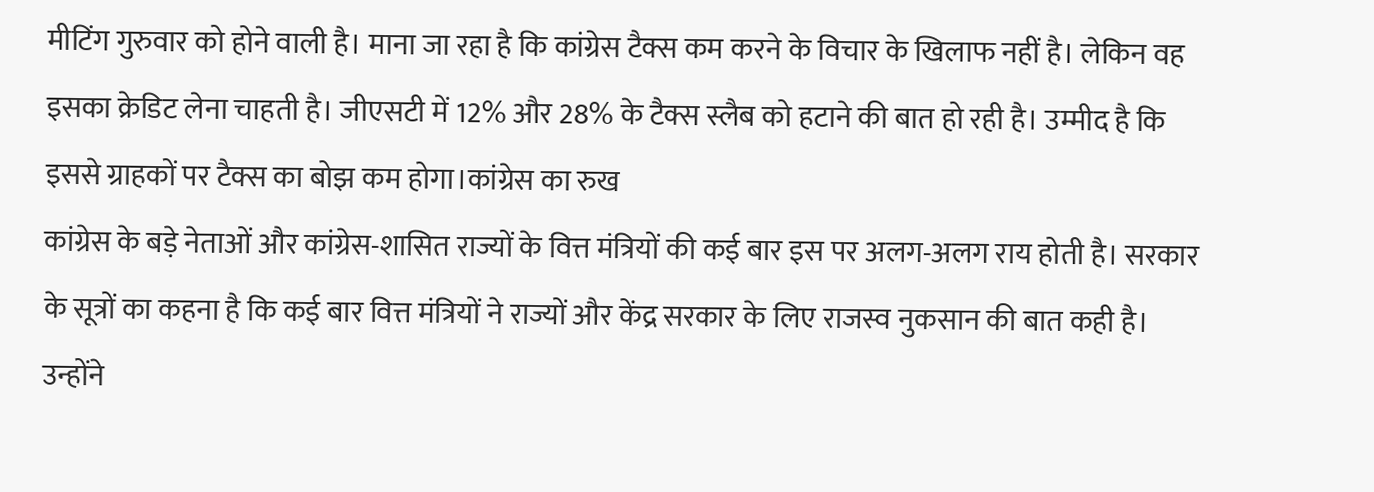मीटिंग गुरुवार को होने वाली है। माना जा रहा है कि कांग्रेस टैक्स कम करने के विचार के खिलाफ नहीं है। लेकिन वह इसका क्रेडिट लेना चाहती है। जीएसटी में 12% और 28% के टैक्स स्लैब को हटाने की बात हो रही है। उम्मीद है कि इससे ग्राहकों पर टैक्स का बोझ कम होगा।कांग्रेस का रुख
कांग्रेस के बड़े नेताओं और कांग्रेस-शासित राज्यों के वित्त मंत्रियों की कई बार इस पर अलग-अलग राय होती है। सरकार के सूत्रों का कहना है कि कई बार वित्त मंत्रियों ने राज्यों और केंद्र सरकार के लिए राजस्व नुकसान की बात कही है। उन्होंने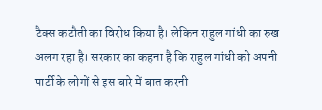टैक्स कटौती का विरोध किया है। लेकिन राहुल गांधी का रुख अलग रहा है। सरकार का कहना है कि राहुल गांधी को अपनी पार्टी के लोगों से इस बारे में बात करनी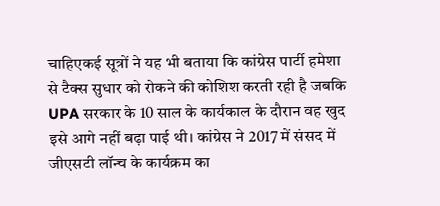चाहिएकई सूत्रों ने यह भी बताया कि कांग्रेस पार्टी हमेशा से टैक्स सुधार को रोकने की कोशिश करती रही है जबकि UPA सरकार के 10 साल के कार्यकाल के दौरान वह खुद इसे आगे नहीं बढ़ा पाई थी। कांग्रेस ने 2017 में संसद में जीएसटी लॉन्च के कार्यक्रम का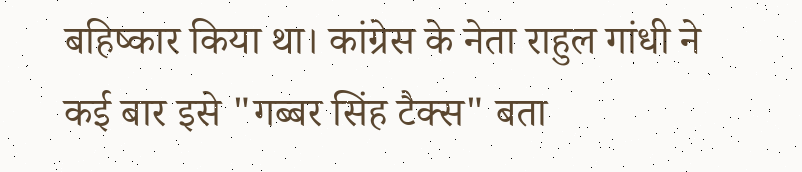बहिष्कार किया था। कांग्रेस के नेता राहुल गांधी ने कई बार इसे "गब्बर सिंह टैक्स" बता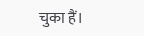चुका हैं।